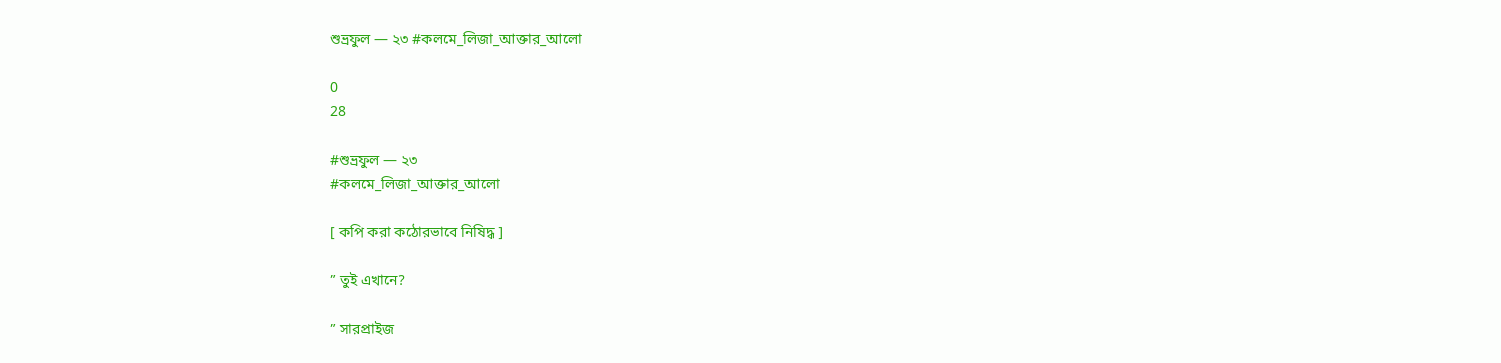শুভ্রফুল — ২৩ #কলমে_লিজা_আক্তার_আলো

0
28

#শুভ্রফুল — ২৩
#কলমে_লিজা_আক্তার_আলো

[ কপি করা কঠোরভাবে নিষিদ্ধ ]

” তুই এখানে?

” সারপ্রাইজ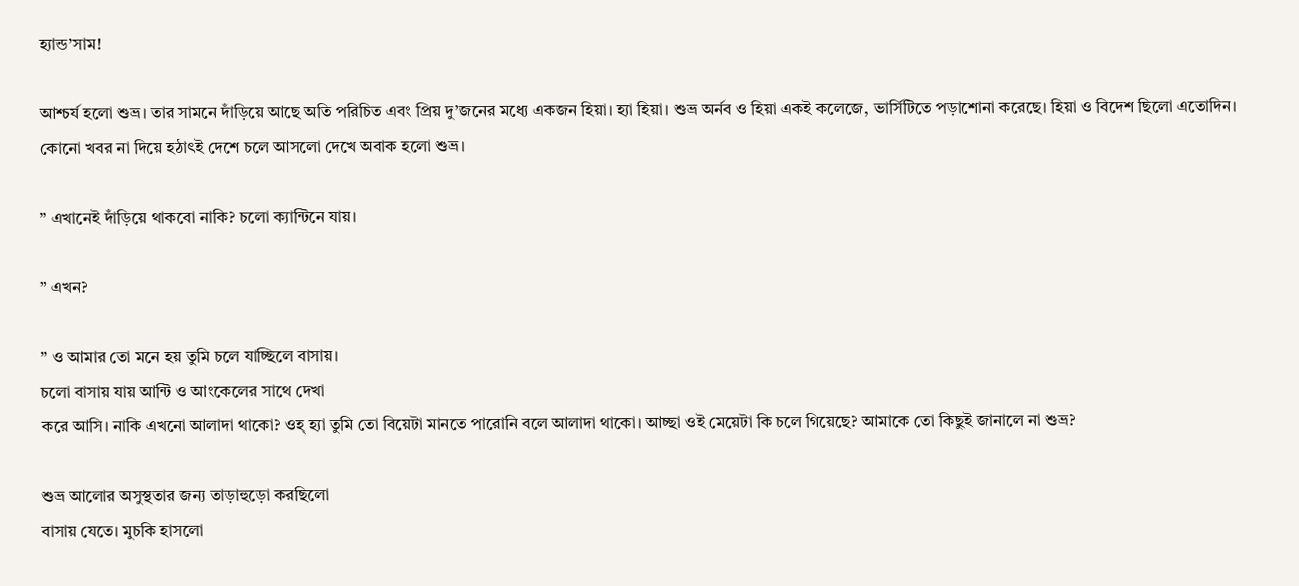হ্যান্ড’সাম!

আশ্চর্য হলো শুভ্র। তার সামনে দাঁড়িয়ে আছে অতি পরিচিত এবং প্রিয় দু’জনের মধ্যে একজন হিয়া। হ্যা হিয়া। শুভ্র অর্নব ও হিয়া একই কলেজে, ভার্সিটিতে পড়াশোনা করেছে। হিয়া ও বিদেশ ছিলো এতোদিন। কোনো খবর না দিয়ে হঠাৎই দেশে চলে আসলো দেখে অবাক হলো শুভ্র।

” এখানেই দাঁড়িয়ে থাকবো নাকি? চলো ক্যান্টিনে যায়।

” এখন?

” ও আমার তো মনে হয় তুমি চলে যাচ্ছিলে বাসায়।
চলো বাসায় যায় আন্টি ও আংকেলের সাথে দেখা
করে আসি। নাকি এখনো আলাদা থাকো? ওহ্ হ্যা তুমি তো বিয়েটা মানতে পারোনি বলে আলাদা থাকো। আচ্ছা ওই মেয়েটা কি চলে গিয়েছে? আমাকে তো কিছুই জানালে না শুভ্র?

শুভ্র আলোর অসুস্থতার জন্য তাড়াহুড়ো করছিলো
বাসায় যেতে। মুচকি হাসলো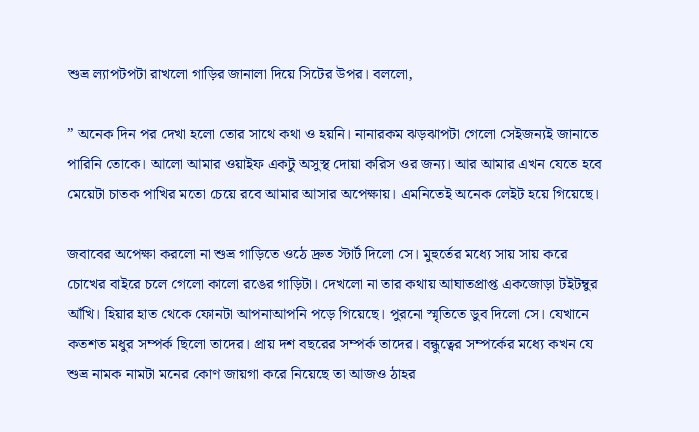শুভ্র ল্যাপটপটা রাখলো গাড়ির জানালা দিয়ে সিটের উপর। বললো,

” অনেক দিন পর দেখা হলো তোর সাথে কথা ও হয়নি। নানারকম ঝড়ঝাপটা গেলো সেইজন্যই জানাতে পারিনি তোকে। আলো আমার ওয়াইফ একটু অসুস্থ দোয়া করিস ওর জন্য। আর আমার এখন যেতে হবে মেয়েটা চাতক পাখির মতো চেয়ে রবে আমার আসার অপেক্ষায়। এমনিতেই অনেক লেইট হয়ে গিয়েছে।

জবাবের অপেক্ষা করলো না শুভ্র গাড়িতে ওঠে দ্রুত স্টার্ট দিলো সে। মুহুর্তের মধ্যে সায় সায় করে
চোখের বাইরে চলে গেলো কালো রঙের গাড়িটা। দেখলো না তার কথায় আঘাতপ্রাপ্ত একজোড়া টইটম্বুর আঁখি। হিয়ার হাত থেকে ফোনটা আপনাআপনি পড়ে গিয়েছে। পুরনো স্মৃতিতে ডুব দিলো সে। যেখানে কতশত মধুর সম্পর্ক ছিলো তাদের। প্রায় দশ বছরের সম্পর্ক তাদের। বন্ধুত্বের সম্পর্কের মধ্যে কখন যে শুভ্র নামক নামটা মনের কোণ জায়গা করে নিয়েছে তা আজও ঠাহর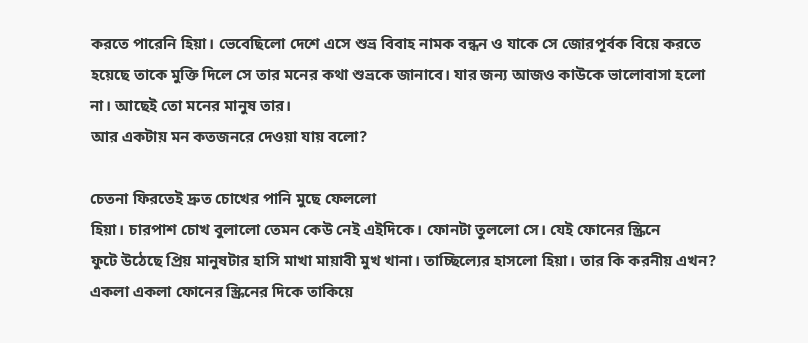করতে পারেনি হিয়া। ভেবেছিলো দেশে এসে শুভ্র বিবাহ নামক বন্ধন ও যাকে সে জোরপূর্বক বিয়ে করতে হয়েছে তাকে মুক্তি দিলে সে তার মনের কথা শুভ্রকে জানাবে। যার জন্য আজও কাউকে ভালোবাসা হলো না। আছেই তো মনের মানুষ তার।
আর একটায় মন কতজনরে দেওয়া যায় বলো?

চেতনা ফিরতেই দ্রুত চোখের পানি মুছে ফেললো
হিয়া। চারপাশ চোখ বুলালো তেমন কেউ নেই এইদিকে। ফোনটা তুললো সে। যেই ফোনের স্ক্রিনে
ফুটে উঠেছে প্রিয় মানুষটার হাসি মাখা মায়াবী মুখ খানা। তাচ্ছিল্যের হাসলো হিয়া। তার কি করনীয় এখন? একলা একলা ফোনের স্ক্রিনের দিকে তাকিয়ে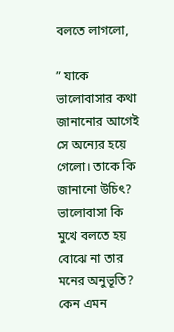বলতে লাগলো,

” যাকে ভালোবাসার কথা জানানোর আগেই
সে অন্যের হয়ে গেলো। তাকে কি জানানো উচিৎ?
ভালোবাসা কি মুখে বলতে হয় বোঝে না তার মনের অনুভূতি? কেন এমন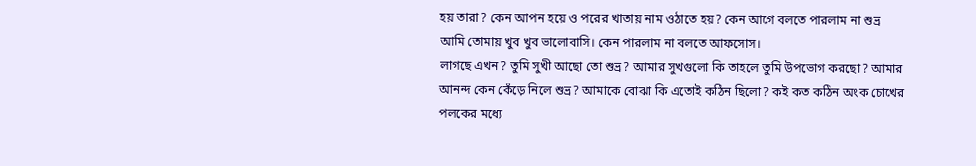হয় তারা? কেন আপন হয়ে ও পরের খাতায় নাম ওঠাতে হয়? কেন আগে বলতে পারলাম না শুভ্র আমি তোমায় খুব খুব ভালোবাসি। কেন পারলাম না বলতে আফসোস।
লাগছে এখন? তুমি সুখী আছো তো শুভ্র? আমার সুখগুলো কি তাহলে তুমি উপভোগ করছো? আমার আনন্দ কেন কেঁড়ে নিলে শুভ্র? আমাকে বোঝা কি এতোই কঠিন ছিলো? কই কত কঠিন অংক চোখের পলকের মধ্যে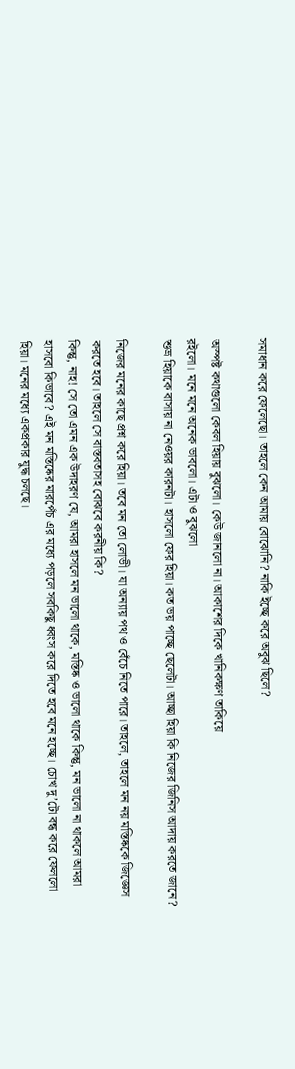সমাধান করে ফেলেছো। তাহলে কেন আমায় বোঝোনি? নাকি ইচ্ছে করে অবুঝ ছিলে?

অস্পষ্ট কথাগুলো কেবল হিয়ায় বুঝলো। কেউ জানলো না। আকাশের দিকে খানিকক্ষণ তাকিয়ে
রইলো। মনে মনে অনেক ভাবলো। এটা ও বুঝলো
শুভ্র হিয়াকে বাসায় না নেওয়র কারনটা। হাসলো ফের হিয়া। কত ভয় পাচ্ছে ছেলেটা। আচ্ছা হিয়া কি নিজের জিনিস আদায় করতে জানে?

নিজের মনের কাছে প্রশ্ন করে হিয়া। তবে মন তো লোভী। যা অন্যায় পথ ও বেঁচে নিতে পারে। তাহলে, তাহলে মন নয় মস্তিষ্ককে জিজ্ঞেস করতে হবে। তাহলে সে বাস্তবতাসহ বোঝবে করনীয় কি?
কিন্তু, নাহ! সে তো এমন এক উদাহরণ যে, আমরা হাসলে মন ভালো থাকে, মস্তিষ্ক ও ভালো থাকে কিন্তু, মন ভালো না থাকলে আমরা হাসবো কিভাবে? এই মন মস্তিষ্কের মারপেঁচ এর মধ্যে পড়লে সবকিছু ধ্বংস করে দিতে হবে মনে হচ্ছে। চোখ দু’টো বন্ধ করে ফেললো হিয়া। মনের মধ্যে একপ্রকার যুদ্ধ চলছে।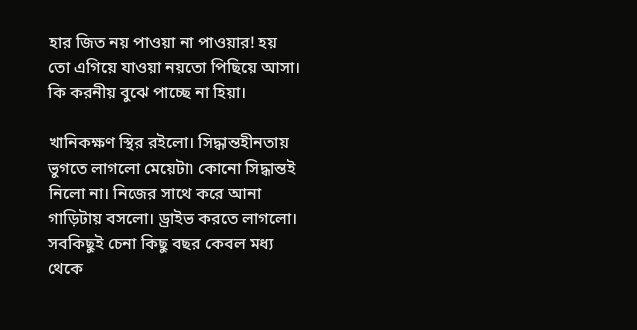হার জিত নয় পাওয়া না পাওয়ার! হয় তো এগিয়ে যাওয়া নয়তো পিছিয়ে আসা। কি করনীয় বুঝে পাচ্ছে না হিয়া।

খানিকক্ষণ স্থির রইলো। সিদ্ধান্তহীনতায় ভুগতে লাগলো মেয়েটা৷ কোনো সিদ্ধান্তই নিলো না। নিজের সাথে করে আনা গাড়িটায় বসলো। ড্রাইভ করতে লাগলো। সবকিছুই চেনা কিছু বছর কেবল মধ্য থেকে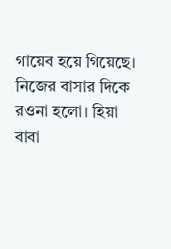গায়েব হয়ে গিয়েছে। নিজের বাসার দিকে রওনা হলো। হিয়া বাবা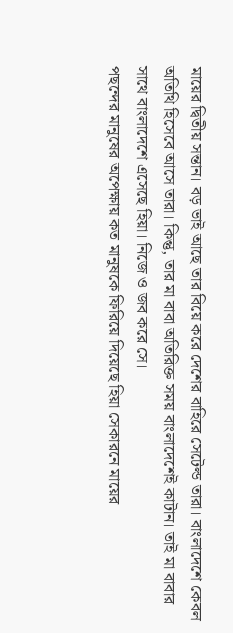মায়ের দ্বিতীয় সন্তান। বড় ভাই আছে তার বিয়ে করে দেশের বাহিরে সেটেল্ড তারা। বাংলাদেশে কেবল অতিথি হিসেবে আসে তারা। কিন্তু, তার মা বাবা অতিরিক্ত সময় বাংলাদেশেই কাটান। তাই মা বাবার সাথে বাংলাদেশে এসেছে হিয়া। নিজে ও জব করে সে।
পছন্দের মানুষের অপেক্ষায় কত মানুষকে ফিরিয়ে দিয়েছে হিয়া সেকারনে মায়ের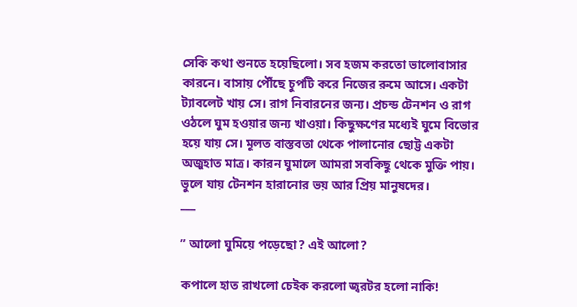সেকি কথা শুনতে হয়েছিলো। সব হজম করতো ভালোবাসার কারনে। বাসায় পৌঁছে চুপটি করে নিজের রুমে আসে। একটা ট্যাবলেট খায় সে। রাগ নিবারনের জন্য। প্রচন্ড টেনশন ও রাগ ওঠলে ঘুম হওয়ার জন্য খাওয়া। কিছুক্ষণের মধ্যেই ঘুমে বিভোর হয়ে যায় সে। মূলত বাস্তবতা থেকে পালানোর ছোট্ট একটা অজুহাত মাত্র। কারন ঘুমালে আমরা সবকিছু থেকে মুক্তি পায়। ভুলে যায় টেনশন হারানোর ভয় আর প্রিয় মানুষদের।
___

” আলো ঘুমিয়ে পড়েছো? এই আলো?

কপালে হাত রাখলো চেইক করলো জ্বরটর হলো নাকি!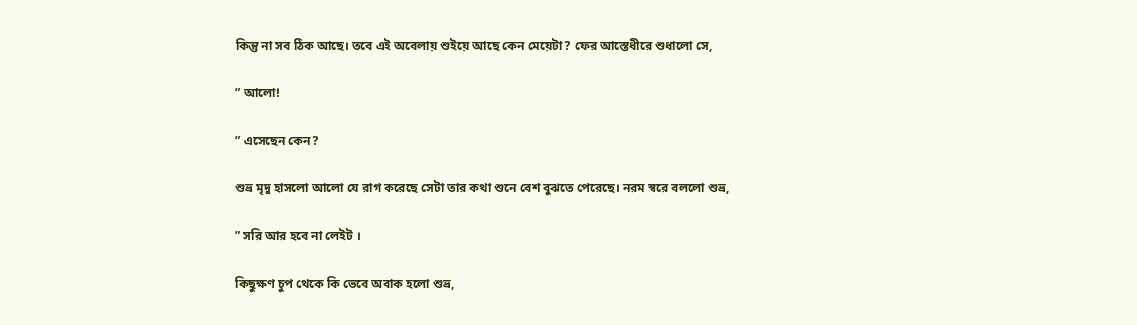কিন্তু না সব ঠিক আছে। তবে এই অবেলায় শুইয়ে আছে কেন মেয়েটা? ফের আস্তেধীরে শুধালো সে,

” আলো!

” এসেছেন কেন?

শুভ্র মৃদু হাসলো আলো যে রাগ করেছে সেটা তার কথা শুনে বেশ বুঝতে পেরেছে। নরম স্বরে বললো শুভ্র,

” সরি আর হবে না লেইট ।

কিছুক্ষণ চুপ থেকে কি ভেবে অবাক হলো শুভ্র,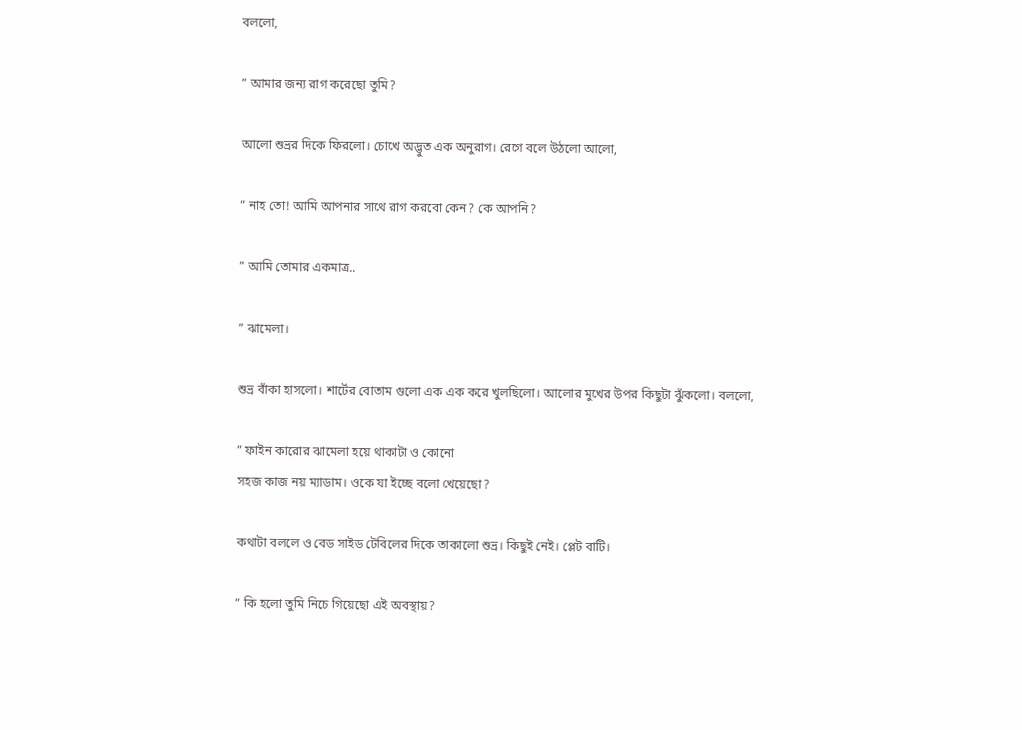বললো,

” আমার জন্য রাগ করেছো তুমি?

আলো শুভ্রর দিকে ফিরলো। চোখে অদ্ভুত এক অনুরাগ। রেগে বলে উঠলো আলো,

” নাহ তো! আমি আপনার সাথে রাগ করবো কেন? কে আপনি?

” আমি তোমার একমাত্র..

” ঝামেলা।

শুভ্র বাঁকা হাসলো। শার্টের বোতাম গুলো এক এক করে খুলছিলো। আলোর মুখের উপর কিছুটা ঝুঁকলো। বললো,

” ফাইন কারোর ঝামেলা হয়ে থাকাটা ও কোনো
সহজ কাজ নয় ম্যাডাম। ওকে যা ইচ্ছে বলো খেয়েছো?

কথাটা বললে ও বেড সাইড টেবিলের দিকে তাকালো শুভ্র। কিছুই নেই। প্লেট বাটি।

” কি হলো তুমি নিচে গিয়েছো এই অবস্থায়?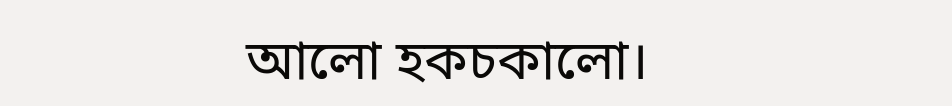আলো হকচকালো।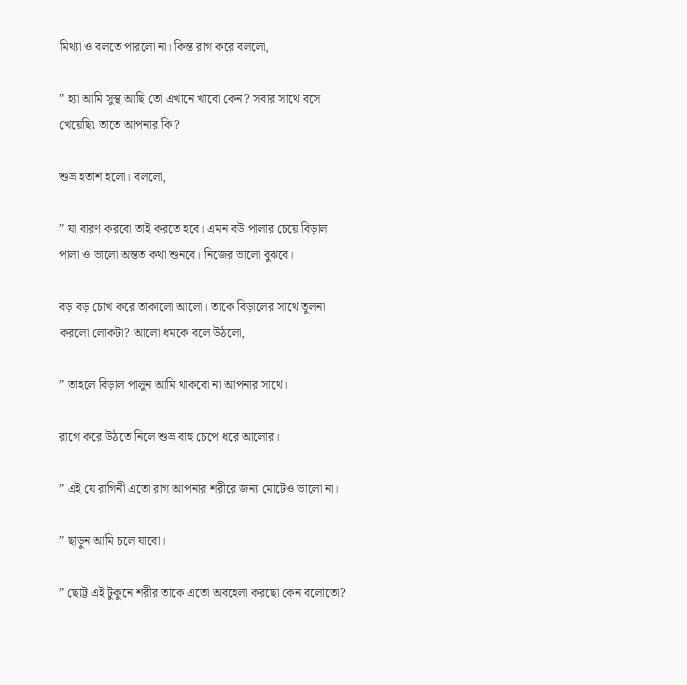মিথ্যা ও বলতে পারলো না। কিন্ত রাগ করে বললো,

” হ্যা আমি সুস্থ আছি তো এখানে খাবো কেন? সবার সাথে বসে খেয়েছি৷ তাতে আপনার কি?

শুভ্র হতাশ হলো। বললো,

” যা বারণ করবো তাই করতে হবে। এমন বউ পালার চেয়ে বিড়াল পালা ও ভালো অন্তত কথা শুনবে। নিজের ভালো বুঝবে।

বড় বড় চোখ করে তাকালো আলো। তাকে বিড়ালের সাথে তুলনা করলো লোকটা? আলো ধমকে বলে উঠলো,

” তাহলে বিড়াল পালুন আমি থাকবো না আপনার সাথে।

রাগে করে উঠতে নিলে শুভ্র বাহু চেপে ধরে আলোর।

” এই যে রাগিনী এতো রাগ আপনার শরীরে জন্য মোটেও ভালো না।

” ছাড়ুন আমি চলে যাবো।

” ছোট্ট এই টুকুনে শরীর তাকে এতো অবহেলা করছো কেন বলোতো?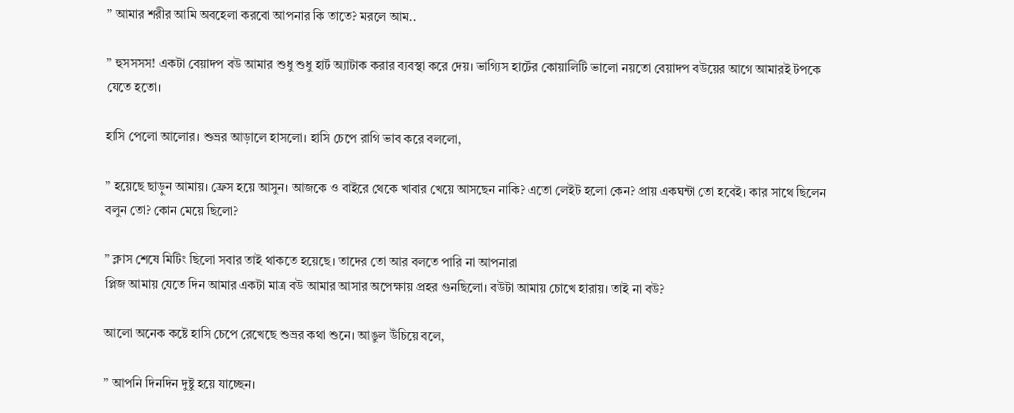” আমার শরীর আমি অবহেলা করবো আপনার কি তাতে? মরলে আম..

” হুসসসস! একটা বেয়াদপ বউ আমার শুধু শুধু হার্ট অ্যাটাক করার ব্যবস্থা করে দেয়। ভাগ্যিস হার্টের কোয়ালিটি ভালো নয়তো বেয়াদপ বউয়ের আগে আমারই টপকে যেতে হতো।

হাসি পেলো আলোর। শুভ্রর আড়ালে হাসলো। হাসি চেপে রাগি ভাব করে বললো,

” হয়েছে ছাড়ুন আমায়। ফ্রেস হয়ে আসুন। আজকে ও বাইরে থেকে খাবার খেয়ে আসছেন নাকি? এতো লেইট হলো কেন? প্রায় একঘন্টা তো হবেই। কার সাথে ছিলেন বলুন তো? কোন মেয়ে ছিলো?

” ক্লাস শেষে মিটিং ছিলো সবার তাই থাকতে হয়েছে। তাদের তো আর বলতে পারি না আপনারা
প্লিজ আমায় যেতে দিন আমার একটা মাত্র বউ আমার আসার অপেক্ষায় প্রহর গুনছিলো। বউটা আমায় চোখে হারায়। তাই না বউ?

আলো অনেক কষ্টে হাসি চেপে রেখেছে শুভ্রর কথা শুনে। আঙুল উঁচিয়ে বলে,

” আপনি দিনদিন দুষ্টু হয়ে যাচ্ছেন।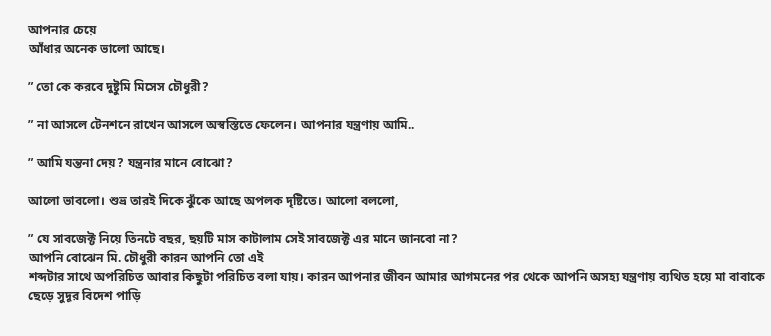আপনার চেয়ে
আঁধার অনেক ভালো আছে।

” তো কে করবে দুষ্টুমি মিসেস চৌধুরী?

” না আসলে টেনশনে রাখেন আসলে অস্বস্তিতে ফেলেন। আপনার যন্ত্রণায় আমি..

” আমি যন্তনা দেয়? যন্ত্রনার মানে বোঝো?

আলো ভাবলো। শুভ্র তারই দিকে ঝুঁকে আছে অপলক দৃষ্টিতে। আলো বললো,

” যে সাবজেক্ট নিয়ে তিনটে বছর, ছয়টি মাস কাটালাম সেই সাবজেক্ট এর মানে জানবো না?
আপনি বোঝেন মি. চৌধুরী কারন আপনি তো এই
শব্দটার সাথে অপরিচিত আবার কিছুটা পরিচিত বলা যায়। কারন আপনার জীবন আমার আগমনের পর থেকে আপনি অসহ্য যন্ত্রণায় ব্যথিত হয়ে মা বাবাকে ছেড়ে সুদূর বিদেশ পাড়ি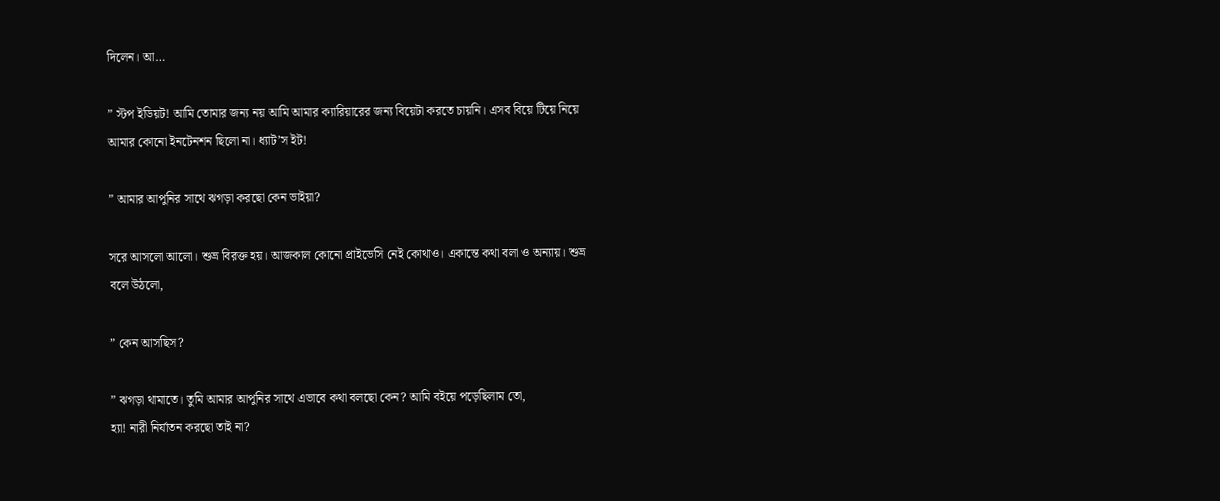দিলেন। আ…

” স্টপ ইডিয়ট! আমি তোমার জন্য নয় আমি আমার ক্যারিয়ারের জন্য বিয়েটা করতে চায়নি। এসব বিয়ে টিয়ে নিয়ে আমার কোনো ইনটেনশন ছিলো না। ধ্যাট’স ইট!

” আমার আপুনির সাথে ঝগড়া করছো কেন ভাইয়া?

সরে আসলো আলো। শুভ্র বিরক্ত হয়। আজকাল কোনো প্রাইভেসি নেই কোথাও। একান্তে কথা বলা ও অন্যায়। শুভ্র বলে উঠলো,

” কেন আসছিস?

” ঝগড়া থামাতে। তুমি আমার আপুনির সাথে এভাবে কথা বলছো কেন? আমি বইয়ে পড়েছিলাম তো,
হ্যা! নারী নির্যাতন করছো তাই না?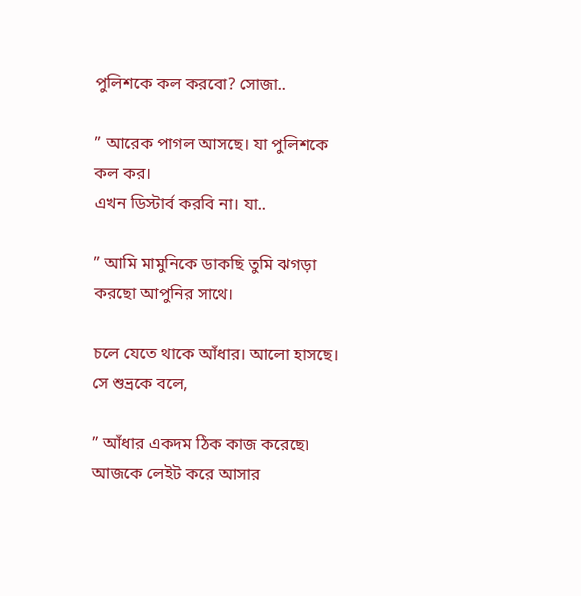পুলিশকে কল করবো? সোজা..

” আরেক পাগল আসছে। যা পুলিশকে কল কর।
এখন ডিস্টার্ব করবি না। যা..

” আমি মামুনিকে ডাকছি তুমি ঝগড়া করছো আপুনির সাথে।

চলে যেতে থাকে আঁধার। আলো হাসছে। সে শুভ্রকে বলে,

” আঁধার একদম ঠিক কাজ করেছে৷ আজকে লেইট করে আসার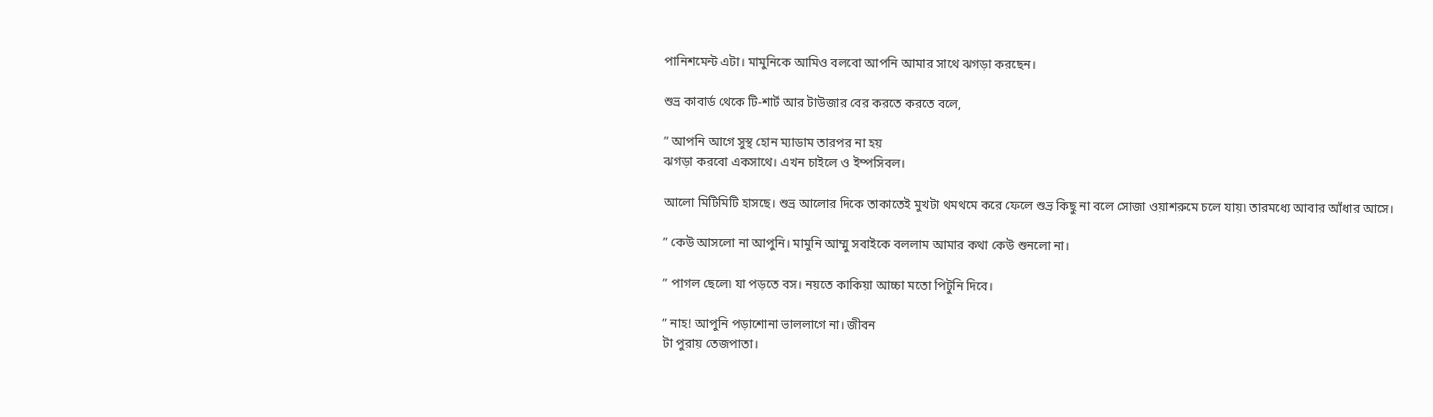পানিশমেন্ট এটা। মামুনিকে আমিও বলবো আপনি আমার সাথে ঝগড়া করছেন।

শুভ্র কাবার্ড থেকে টি-শার্ট আর টাউজার বের করতে করতে বলে,

” আপনি আগে সুস্থ হোন ম্যাডাম তারপর না হয়
ঝগড়া করবো একসাথে। এখন চাইলে ও ইম্পসিবল।

আলো মিটিমিটি হাসছে। শুভ্র আলোর দিকে তাকাতেই মুখটা থমথমে করে ফেলে শুভ্র কিছু না বলে সোজা ওয়াশরুমে চলে যায়৷ তারমধ্যে আবার আঁধার আসে।

” কেউ আসলো না আপুনি। মামুনি আম্মু সবাইকে বললাম আমার কথা কেউ শুনলো না।

” পাগল ছেলে৷ যা পড়তে বস। নয়তে কাকিয়া আচ্চা মতো পিটুনি দিবে।

” নাহ! আপুনি পড়াশোনা ভাললাগে না। জীবন
টা পুরায় তেজপাতা।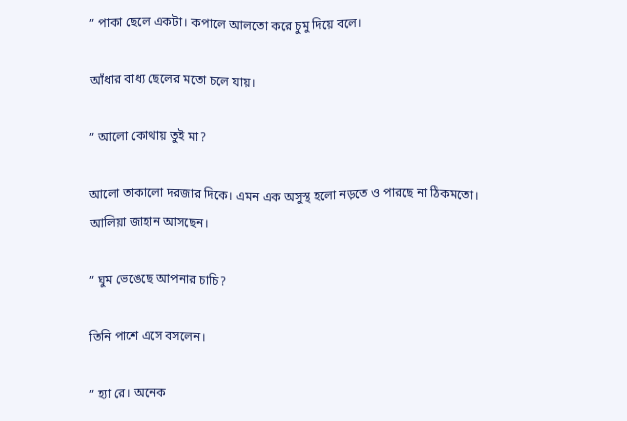” পাকা ছেলে একটা। কপালে আলতো করে চুমু দিয়ে বলে।

আঁধার বাধ্য ছেলের মতো চলে যায়।

” আলো কোথায় তুই মা?

আলো তাকালো দরজার দিকে। এমন এক অসুস্থ হলো নড়তে ও পারছে না ঠিকমতো। আলিয়া জাহান আসছেন।

” ঘুম ভেঙেছে আপনার চাচি?

তিনি পাশে এসে বসলেন।

” হ্যা রে। অনেক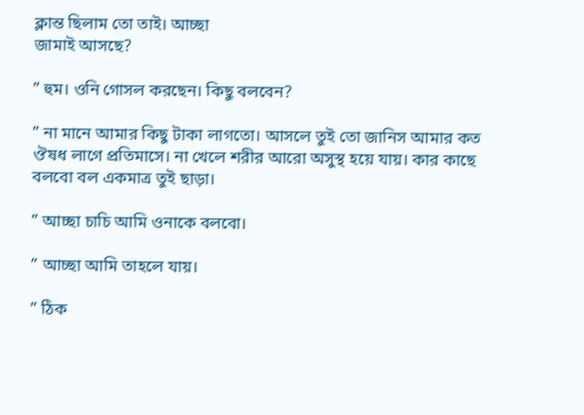ক্লান্ত ছিলাম তো তাই। আচ্ছা
জামাই আসছে?

” হুম। ওনি গোসল করছেন। কিছু বলবেন?

” না মানে আমার কিছু টাকা লাগতো। আসলে তুই তো জানিস আমার কত ঔষধ লাগে প্রতিমাসে। না খেলে শরীর আরো অসুস্থ হয়ে যায়। কার কাছে বলবো বল একমাত্র তুই ছাড়া।

” আচ্ছা চাচি আমি ওনাকে বলবো।

” আচ্ছা আমি তাহলে যায়।

” ঠিক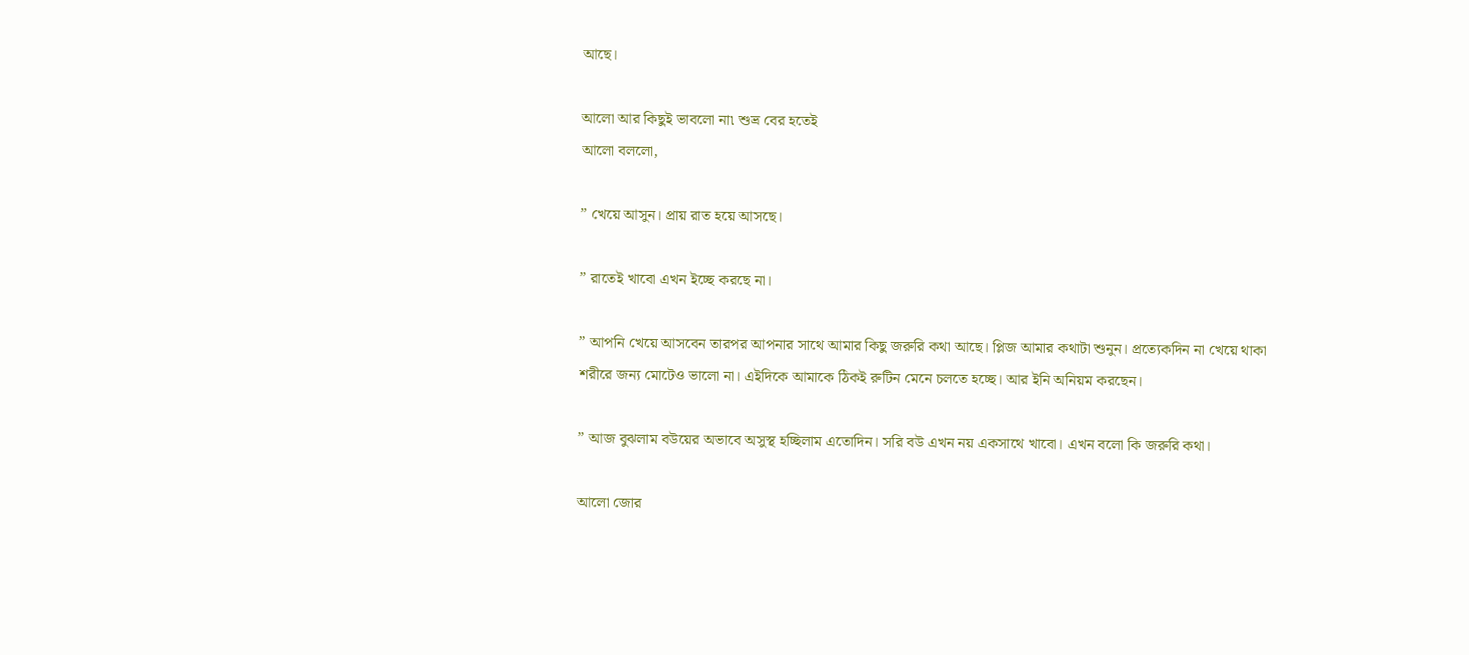আছে।

আলো আর কিছুই ভাবলো না৷ শুভ্র বের হতেই
আলো বললো,

” খেয়ে আসুন। প্রায় রাত হয়ে আসছে।

” রাতেই খাবো এখন ইচ্ছে করছে না।

” আপনি খেয়ে আসবেন তারপর আপনার সাথে আমার কিছু জরুরি কথা আছে। প্লিজ আমার কথাটা শুনুন। প্রত্যেকদিন না খেয়ে থাকা শরীরে জন্য মোটেও ভালো না। এইদিকে আমাকে ঠিকই রুটিন মেনে চলতে হচ্ছে। আর ইনি অনিয়ম করছেন।

” আজ বুঝলাম বউয়ের অভাবে অসুস্থ হচ্ছিলাম এতোদিন। সরি বউ এখন নয় একসাথে খাবো। এখন বলো কি জরুরি কথা।

আলো জোর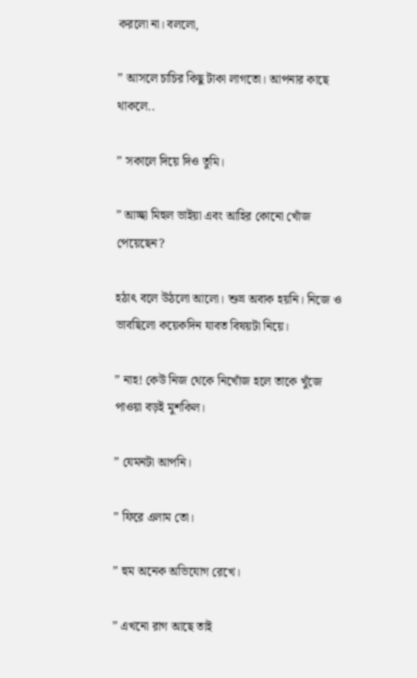করলো না। বললো,

” আসলে চাচির কিছু টাকা লাগতো। আপনার কাছে থাকলে..

” সকালে দিয়ে দিও তুমি।

” আচ্ছা মিহুল ভাইয়া এবং আহির কোনো খোঁজ পেয়েছেন?

হঠাৎ বলে উঠলো আলো। শুভ্র অবাক হয়নি। নিজে ও ভাবছিলো কয়েকদিন যাবত বিষয়টা নিয়ে।

” নাহ! কেউ নিজ থেকে নিখোঁজ হলে তাকে খুঁজে পাওয়া বড়ই মুশকিল।

” যেমনটা আপনি।

” ফিরে এলাম তো।

” হুম অনেক অভিযোগ রেখে।

” এখনো রাগ আছে তাই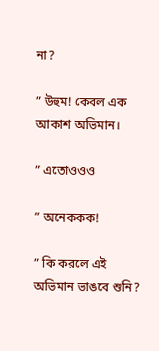না?

” উহুম! কেবল এক আকাশ অভিমান।

” এতোওওও

” অনেককক!

” কি করলে এই অভিমান ভাঙবে শুনি?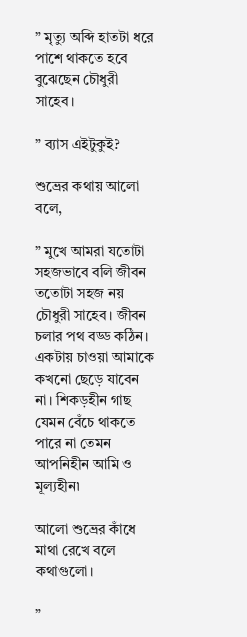” মৃত্যু অব্দি হাতটা ধরে পাশে থাকতে হবে বুঝেছেন চৌধুরী সাহেব।

” ব্যাস এইটুকুই?

শুভ্রের কথায় আলো বলে,

” মুখে আমরা যতোটা সহজভাবে বলি জীবন ততোটা সহজ নয় চৌধুরী সাহেব। জীবন চলার পথ বড্ড কঠিন। একটায় চাওয়া আমাকে কখনো ছেড়ে যাবেন না। শিকড়হীন গাছ যেমন বেঁচে থাকতে পারে না তেমন আপনিহীন আমি ও মূল্যহীন৷

আলো শুভ্রের কাঁধে মাথা রেখে বলে কথাগুলো।

”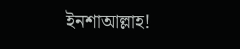ইনশাআল্লাহ!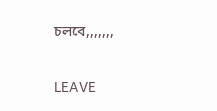চলবে,,,,,,,

LEAVE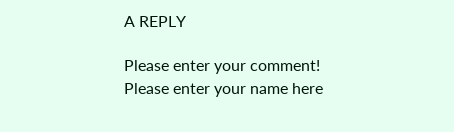A REPLY

Please enter your comment!
Please enter your name here